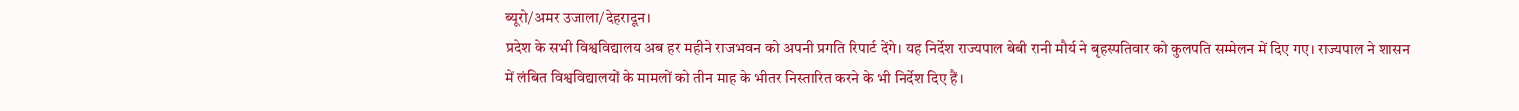ब्यूरो/अमर उजाला/देहरादून।
प्रदेश के सभी विश्वविद्यालय अब हर महीने राजभवन को अपनी प्रगति रिपार्ट देंगे। यह निर्देश राज्यपाल बेबी रानी मौर्य ने बृहस्पतिवार को कुलपति सम्मेलन में दिए गए। राज्यपाल ने शासन में लंबित विश्वविद्यालयों के मामलों को तीन माह के भीतर निस्तारित करने के भी निर्देश दिए हैं।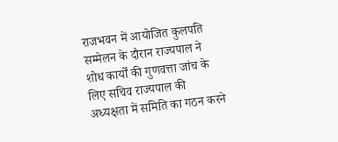राजभवन में आयोजित कुलपति सम्मेलन के दौरान राज्यपाल ने शोध कार्यों की गुणवत्ता जांच के लिए सचिव राज्यपाल की अध्यक्षता में समिति का गठन करने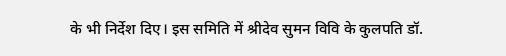के भी निर्देश दिए। इस समिति में श्रीदेव सुमन विवि के कुलपति डॉ.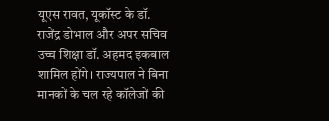यूएस रावत, यूकॉस्ट के डॉ. राजेंद्र डोभाल और अपर सचिव उच्च शिक्षा डॉ. अहमद इकबाल शामिल होंगे। राज्यपाल ने बिना मानकों के चल रहे कॉलेजों की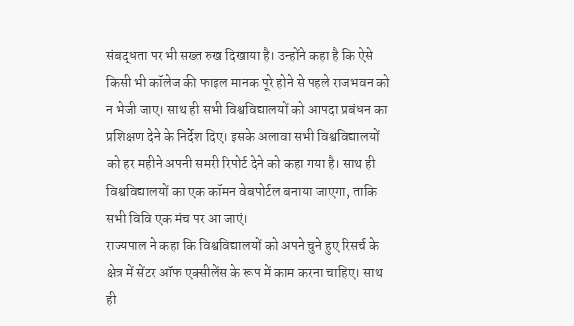संबद्धता पर भी सख्त रुख दिखाया है। उन्होंने कहा है कि ऐसे किसी भी कॉलेज की फाइल मानक पूरे होने से पहले राजभवन को न भेजी जाए। साथ ही सभी विश्वविद्यालयों को आपदा प्रबंधन का प्रशिक्षण देने के निर्देश दिए। इसके अलावा सभी विश्वविद्यालयों को हर महीने अपनी समरी रिपोर्ट देने को कहा गया है। साथ ही विश्वविद्यालयों का एक कॉमन वेबपोर्टल बनाया जाएगा, ताकि सभी विवि एक मंच पर आ जाएं।
राज्यपाल ने कहा कि विश्वविद्यालयों को अपने चुने हुए रिसर्च के क्षेत्र में सेंटर ऑफ एक्सीलेंस के रूप में काम करना चाहिए। साथ ही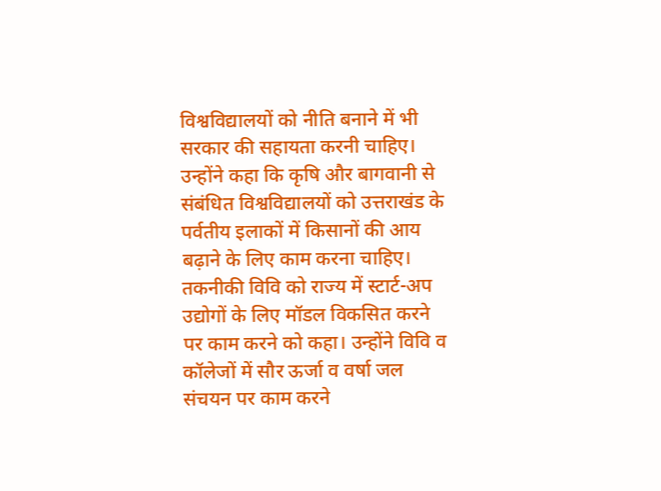विश्वविद्यालयों को नीति बनाने में भी सरकार की सहायता करनी चाहिए। उन्होंने कहा कि कृषि और बागवानी से संबंधित विश्वविद्यालयों को उत्तराखंड के पर्वतीय इलाकों में किसानों की आय बढ़ाने के लिए काम करना चाहिए। तकनीकी विवि को राज्य में स्टार्ट-अप उद्योगों के लिए मॉडल विकसित करने पर काम करने को कहा। उन्होंने विवि व कॉलेजों में सौर ऊर्जा व वर्षा जल संचयन पर काम करने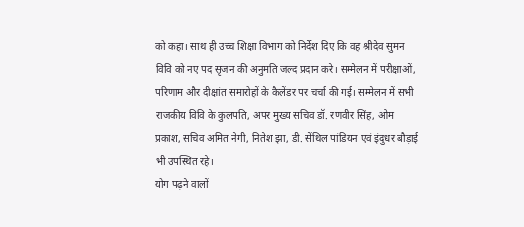को कहा। साथ ही उच्च शिक्षा विभाग को निर्देश दिए कि वह श्रीदेव सुमन विवि को नए पद सृजन की अनुमति जल्द प्रदान करे। सम्मेलन में परीक्षाओं, परिणाम और दीक्षांत समारोहों के कैलेंडर पर चर्चा की गई। सम्मेलन में सभी राजकीय विवि के कुलपति, अपर मुख्य सचिव डॉ. रणवीर सिंह, ओम प्रकाश, सचिव अमित नेगी, नितेश झा, डी. सेंथिल पांडियन एवं इंदुधर बौड़ाई भी उपस्थित रहे।
योग पढ़ने वालों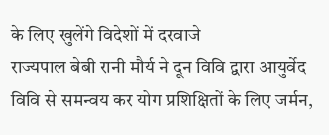के लिए खुलेंगे विदेशों में दरवाजे
राज्यपाल बेबी रानी मौर्य ने दून विवि द्वारा आयुर्वेद विवि से समन्वय कर योग प्रशिक्षितों के लिए जर्मन,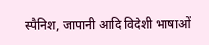स्पैनिश, जापानी आदि विदेशी भाषाओं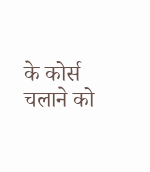के कोर्स चलाने को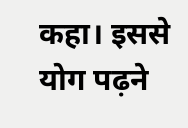कहा। इससे योग पढ़ने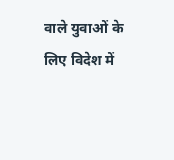वाले युवाओं के लिए विदेश में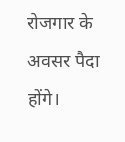रोजगार के अवसर पैदा होंगे।